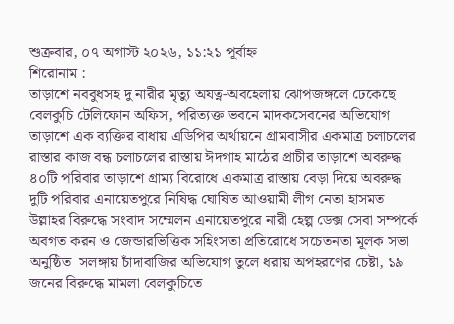শুক্রবার, ০৭ অগাস্ট ২০২৬, ১১:২১ পূর্বাহ্ন
শিরোনাম :
তাড়াশে নববুধসহ দু নারীর মৃত্যু অযত্ন-অবহেলায় ঝোপজঙ্গলে ঢেকেছে বেলকুচি টেলিফোন অফিস, পরিত্যক্ত ভবনে মাদকসেবনের অভিযোগ তাড়াশে এক ব্যক্তির বাধায় এডিপির অর্থায়নে গ্রামবাসীর একমাত্র চলাচলের রাস্তার কাজ বন্ধ চলাচলের রাস্তায় ঈদগাহ মাঠের প্রাচীর তাড়াশে অবরুদ্ধ ৪০টি পরিবার তাড়াশে গ্রাম্য বিরোধে একমাত্র রাস্তায় বেড়া দিয়ে অবরুদ্ধ দুটি পরিবার এনায়েতপুরে নিষিদ্ধ ঘোষিত আওয়ামী লীগ নেতা হাসমত উল্লাহর বিরুদ্ধে সংবাদ সম্মেলন এনায়েতপুরে নারী হেল্প ডেক্স সেবা সম্পর্কে অবগত করন ও জেন্ডারভিত্তিক সহিংসতা প্রতিরোধে সচেতনতা মূলক সভা অনুষ্ঠিত  সলঙ্গায় চাঁদাবাজির অভিযোগ তুলে ধরায় অপহরণের চেষ্টা, ১৯ জনের বিরুদ্ধে মামলা বেলকুচিতে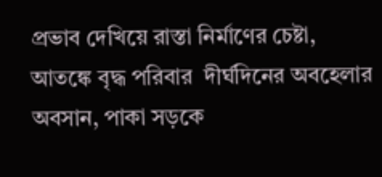প্রভাব দেখিয়ে রাস্তা নির্মাণের চেষ্টা, আতঙ্কে বৃদ্ধ পরিবার  দীর্ঘদিনের অবহেলার অবসান, পাকা সড়কে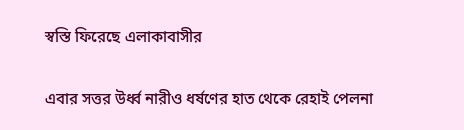স্বস্তি ফিরেছে এলাকাবাসীর

এবার সত্তর উর্ধ্ব নারীও ধর্ষণের হাত থেকে রেহাই পেলনা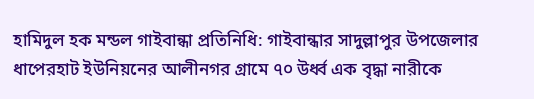হামিদুল হক মন্ডল গাইবান্ধা প্রতিনিধি: গাইবান্ধার সাদুল্লাপুর উপজেলার ধাপেরহাট ইউনিয়নের আলীনগর গ্রামে ৭০ উর্ধ্ব এক বৃদ্ধা নারীকে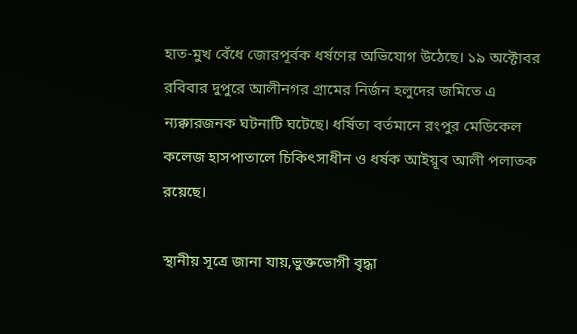হাত-মুখ বেঁধে জোরপূর্বক ধর্ষণের অভিযোগ উঠেছে। ১৯ অক্টোবর রবিবার দুপুরে আলীনগর গ্রামের নির্জন হলুদের জমিতে এ ন্যক্কারজনক ঘটনাটি ঘটেছে। ধর্ষিতা বর্তমানে রংপুর মেডিকেল কলেজ হাসপাতালে চিকিৎসাধীন ও ধর্ষক আইয়ূব আলী পলাতক রয়েছে।

স্থানীয় সূত্রে জানা যায়,ভুক্তভোগী বৃদ্ধা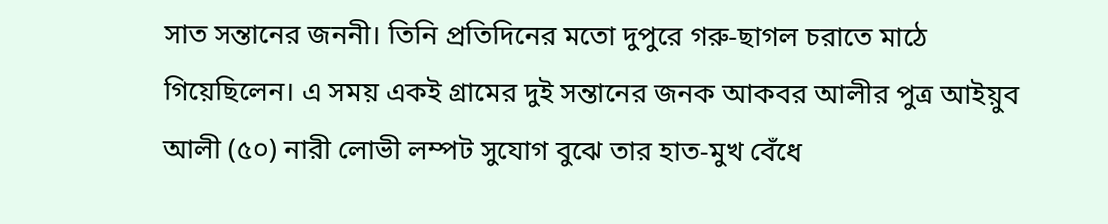সাত সন্তানের জননী। তিনি প্রতিদিনের মতো দুপুরে গরু-ছাগল চরাতে মাঠে গিয়েছিলেন। এ সময় একই গ্রামের দুই সন্তানের জনক আকবর আলীর পুত্র আইয়ুব আলী (৫০) নারী লোভী লম্পট সুযোগ বুঝে তার হাত-মুখ বেঁধে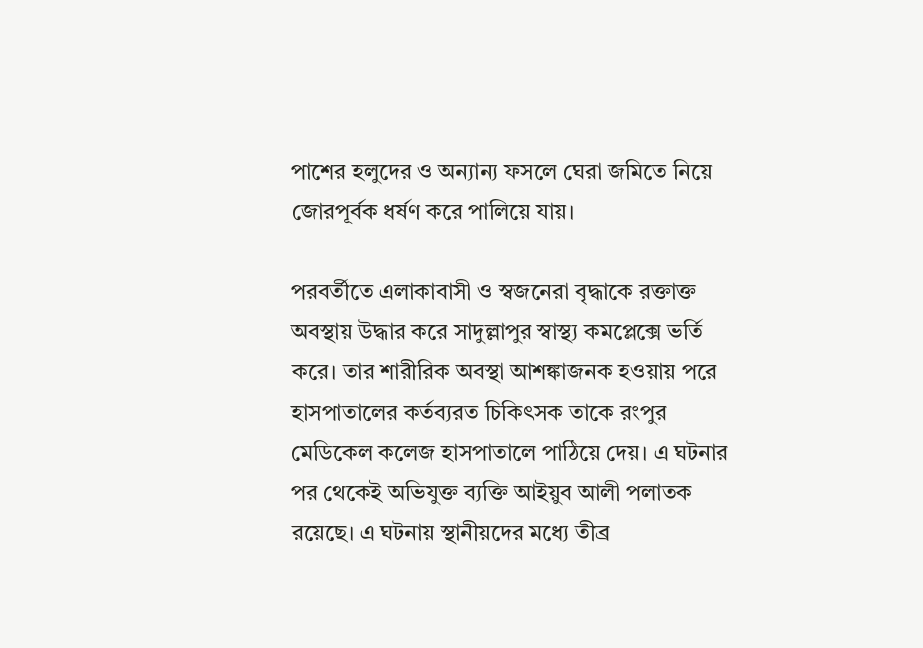পাশের হলুদের ও অন্যান্য ফসলে ঘেরা জমিতে নিয়ে জোরপূর্বক ধর্ষণ করে পালিয়ে যায়।

পরবর্তীতে এলাকাবাসী ও স্বজনেরা বৃদ্ধাকে রক্তাক্ত অবস্থায় উদ্ধার করে সাদুল্লাপুর স্বাস্থ্য কমপ্লেক্সে ভর্তি করে। তার শারীরিক অবস্থা আশঙ্কাজনক হওয়ায় পরে হাসপাতালের কর্তব্যরত চিকিৎসক তাকে রংপুর মেডিকেল কলেজ হাসপাতালে পাঠিয়ে দেয়। এ ঘটনার পর থেকেই অভিযুক্ত ব্যক্তি আইয়ুব আলী পলাতক রয়েছে। এ ঘটনায় স্থানীয়দের মধ্যে তীব্র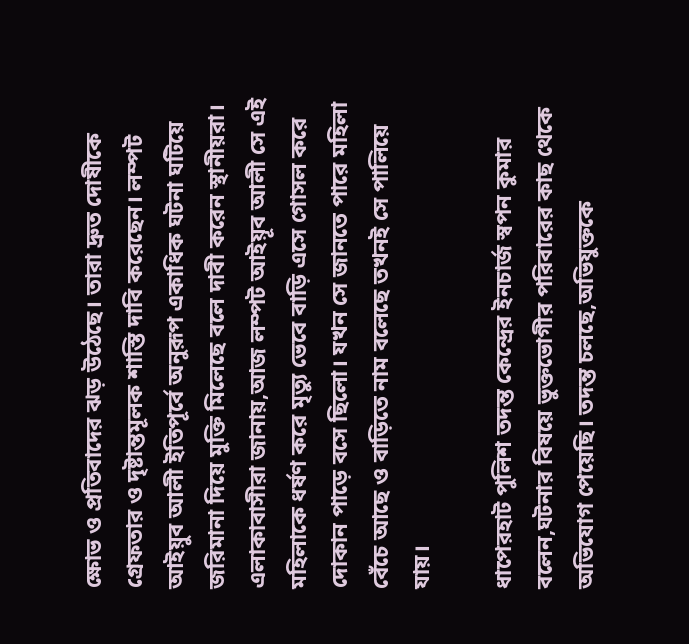ক্ষোভ ও প্রতিবাদের ঝড় উঠেছে। তারা দ্রুত দোষীকে গ্রেফতার ও দৃষ্টান্তমূলক শাস্তি দাবি করেছেন। লম্পট আইয়ুব আলী ইতিপূর্বে অনুরূপ একাধিক ঘটনা ঘটিয়ে জরিমানা দিয়ে মুক্তি মিলেছে বলে দাবী করেন স্থানীয়রা। এলাকাবাসীরা জানায়,আজ লম্পট আইয়ূব আলী সে এই মহিলাকে ধর্ষণ করে মৃত্যু ভেবে বাড়ি এসে গোসল করে দোকান পাড়ে বসে ছিলো। যখন সে জানতে পারে মহিলা বেঁচে আছে ও বাড়িতে নাম বলেছে তখনই সে পালিয়ে যায়।

ধাপেরহাট পুলিশ তদন্ত কেন্দ্রের ইনচার্জ স্বপন কুমার বলেন,ঘটনার বিষয়ে ভুক্তভোগীর পরিবারের কাছ থেকে অভিযোগ পেয়েছি। তদন্ত চলছে,অভিযুক্তকে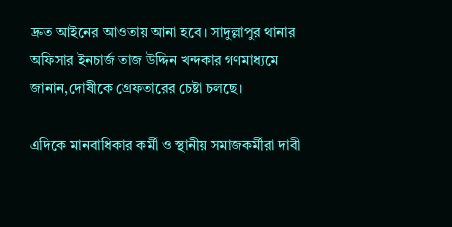দ্রুত আইনের আওতায় আনা হবে। সাদুল্লাপুর থানার অফিসার ইনচার্জ তাজ উদ্দিন খন্দকার গণমাধ্যমে জানান,দোষীকে গ্রেফতারের চেষ্টা চলছে।

এদিকে মানবাধিকার কর্মী ও স্থানীয় সমাজকর্মীরা দাবী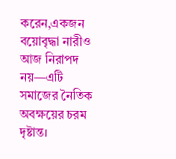করেন,একজন বয়োবৃদ্ধা নারীও আজ নিরাপদ নয়—এটি সমাজের নৈতিক অবক্ষয়ের চরম দৃষ্টান্ত।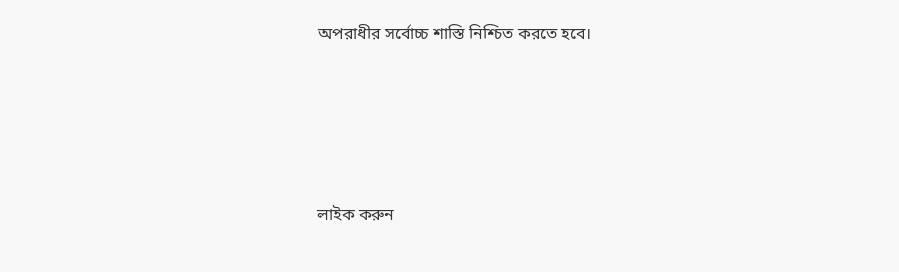অপরাধীর সর্বোচ্চ শাস্তি নিশ্চিত করতে হবে।





লাইক করুন